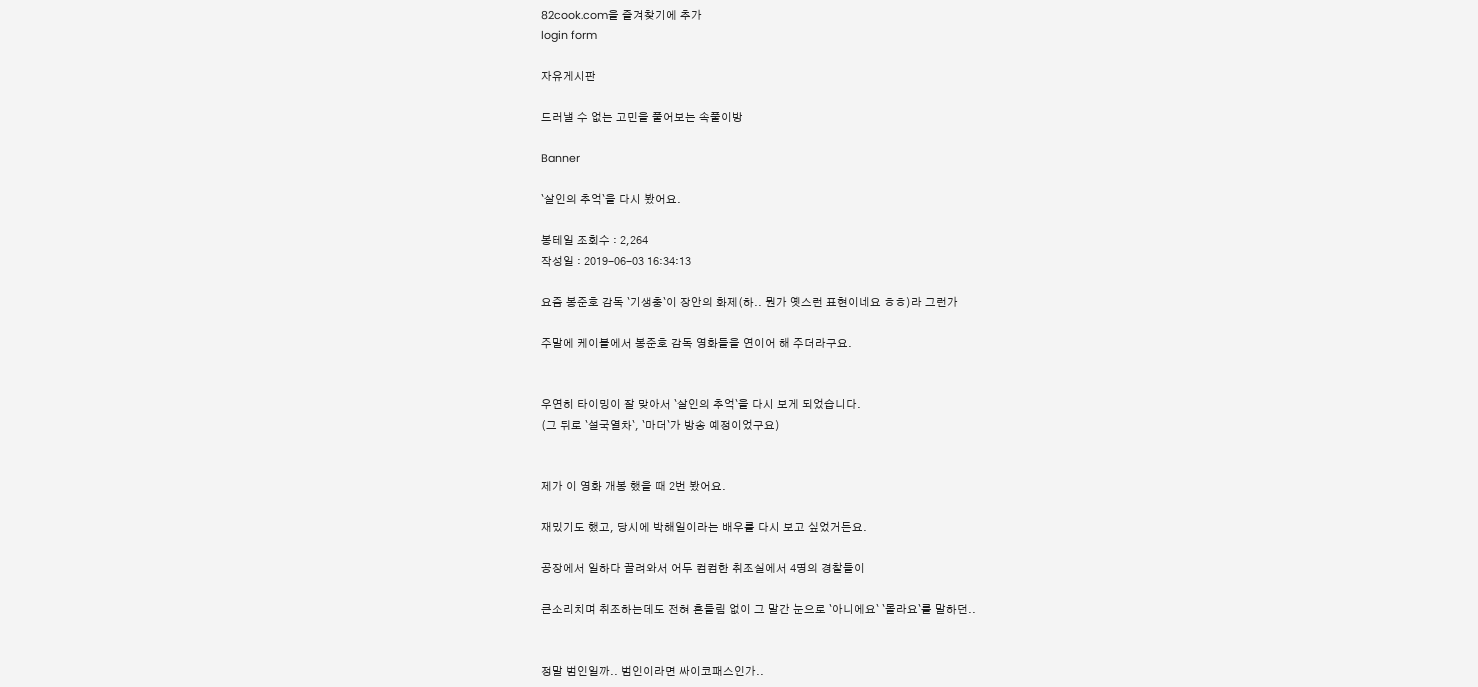82cook.com을 즐겨찾기에 추가
login form

자유게시판

드러낼 수 없는 고민을 풀어보는 속풀이방

Banner

`살인의 추억`을 다시 봤어요.

봉테일 조회수 : 2,264
작성일 : 2019-06-03 16:34:13

요즘 봉준호 감독 `기생충`이 장안의 화제(하.. 뭔가 옛스런 표현이네요 ㅎㅎ)라 그런가

주말에 케이블에서 봉준호 감독 영화들을 연이어 해 주더라구요.


우연히 타이밍이 잘 맞아서 `살인의 추억`을 다시 보게 되었습니다.
(그 뒤로 `설국열차`, `마더`가 방송 예정이었구요)


제가 이 영화 개봉 했을 때 2번 봤어요.

재밌기도 했고, 당시에 박해일이라는 배우를 다시 보고 싶었거든요.

공장에서 일하다 끌려와서 어두 컴컴한 취조실에서 4명의 경찰들이

큰소리치며 취조하는데도 전혀 흔들림 없이 그 말간 눈으로 `아니에요` `몰라요`를 말하던..


정말 범인일까.. 범인이라면 싸이코패스인가..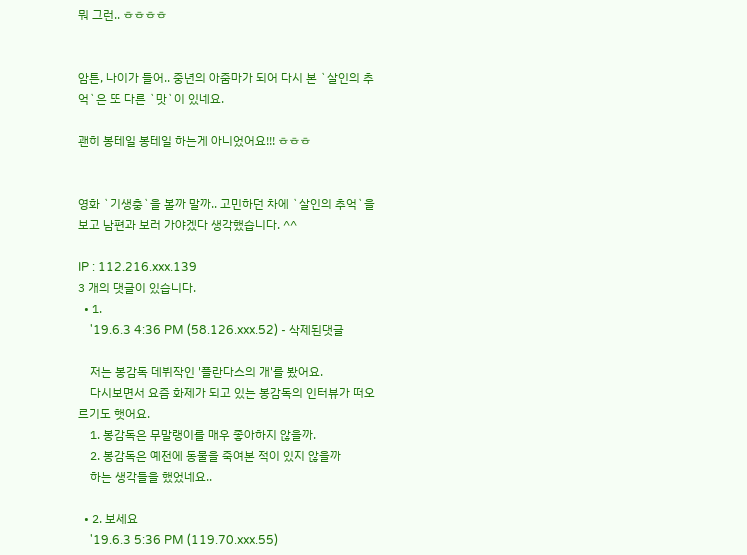뭐 그런.. ㅎㅎㅎㅎ


암튼, 나이가 들어.. 중년의 아줌마가 되어 다시 본 `살인의 추억`은 또 다른 `맛`이 있네요.

괜히 봉테일 봉테일 하는게 아니었어요!!! ㅎㅎㅎ


영화 `기생충`을 볼까 말까.. 고민하던 차에 `살인의 추억`을 보고 남편과 보러 가야겠다 생각했습니다. ^^

IP : 112.216.xxx.139
3 개의 댓글이 있습니다.
  • 1.
    '19.6.3 4:36 PM (58.126.xxx.52) - 삭제된댓글

    저는 봉감독 데뷔작인 '플란다스의 개'를 봤어요.
    다시보면서 요즘 화제가 되고 있는 봉감독의 인터뷰가 떠오르기도 햇어요.
    1. 봉감독은 무말랭이를 매우 좋아하지 않을까.
    2. 봉감독은 예전에 동물을 죽여본 적이 있지 않을까
    하는 생각들을 했었네요..

  • 2. 보세요
    '19.6.3 5:36 PM (119.70.xxx.55)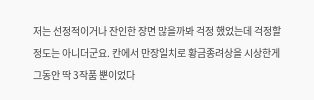저는 선정적이거나 잔인한 장면 많을까봐 걱정 했었는데 걱정할 정도는 아니더군요. 칸에서 만장일치로 황금종려상을 시상한게 그동안 딱 3작품 뿐이었다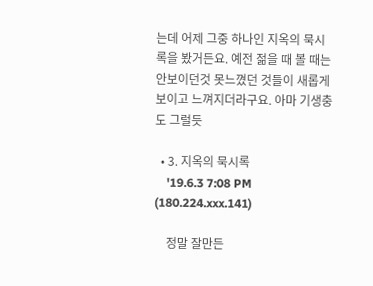는데 어제 그중 하나인 지옥의 묵시록을 봤거든요. 예전 젊을 때 볼 때는 안보이던것 못느꼈던 것들이 새롭게 보이고 느껴지더라구요. 아마 기생충도 그럴듯

  • 3. 지옥의 묵시록
    '19.6.3 7:08 PM (180.224.xxx.141)

    정말 잘만든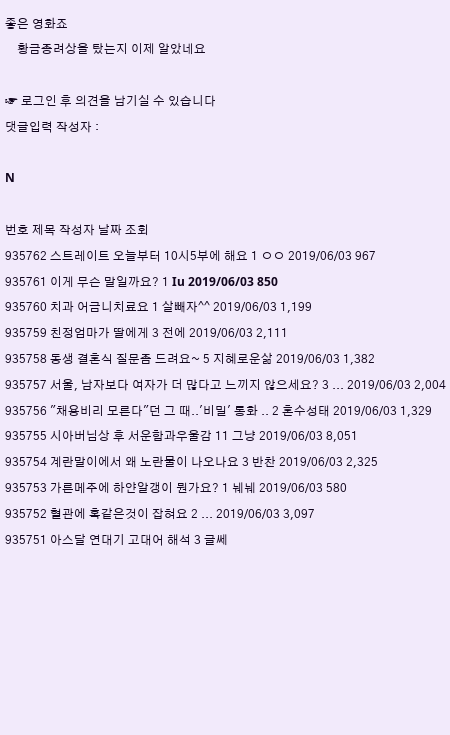좋은 영화죠
    황금종려상을 탔는지 이제 알았네요

☞ 로그인 후 의견을 남기실 수 있습니다
댓글입력 작성자 :

N

번호 제목 작성자 날짜 조회
935762 스트레이트 오늘부터 10시5부에 해요 1 ㅇㅇ 2019/06/03 967
935761 이게 무슨 말일까요? 1 Iu 2019/06/03 850
935760 치과 어금니치료요 1 살빼자^^ 2019/06/03 1,199
935759 친정엄마가 딸에게 3 전에 2019/06/03 2,111
935758 동생 결혼식 질문좀 드려요~ 5 지혜로운삶 2019/06/03 1,382
935757 서울, 남자보다 여자가 더 많다고 느끼지 않으세요? 3 ... 2019/06/03 2,004
935756 "채용비리 모른다"던 그 때..'비밀' 통화 .. 2 혼수성태 2019/06/03 1,329
935755 시아버님상 후 서운함과우울감 11 그냥 2019/06/03 8,051
935754 계란말이에서 왜 노란물이 나오나요 3 반찬 2019/06/03 2,325
935753 가른메주에 하얀알갱이 뭔가요? 1 눼눼 2019/06/03 580
935752 혈관에 혹같은것이 잡혀요 2 ... 2019/06/03 3,097
935751 아스달 연대기 고대어 해석 3 글쎄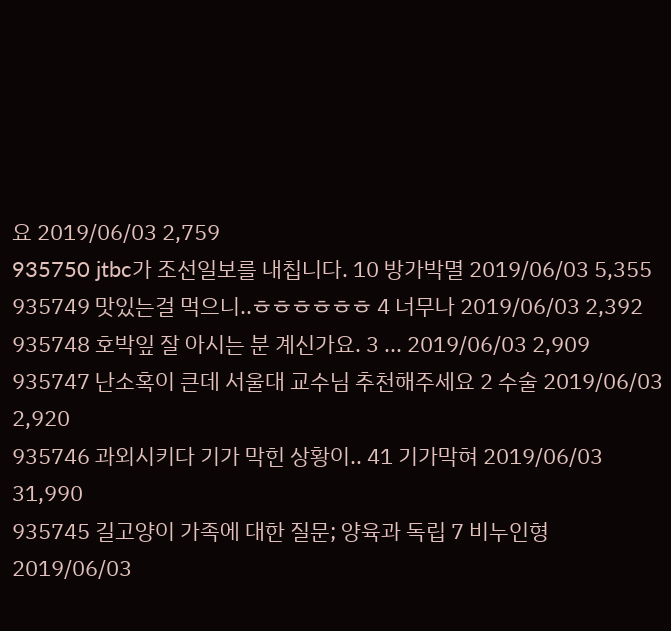요 2019/06/03 2,759
935750 jtbc가 조선일보를 내칩니다. 10 방가박멸 2019/06/03 5,355
935749 맛있는걸 먹으니..ㅎㅎㅎㅎㅎㅎ 4 너무나 2019/06/03 2,392
935748 호박잎 잘 아시는 분 계신가요. 3 ... 2019/06/03 2,909
935747 난소혹이 큰데 서울대 교수님 추천해주세요 2 수술 2019/06/03 2,920
935746 과외시키다 기가 막힌 상황이.. 41 기가막혀 2019/06/03 31,990
935745 길고양이 가족에 대한 질문; 양육과 독립 7 비누인형 2019/06/03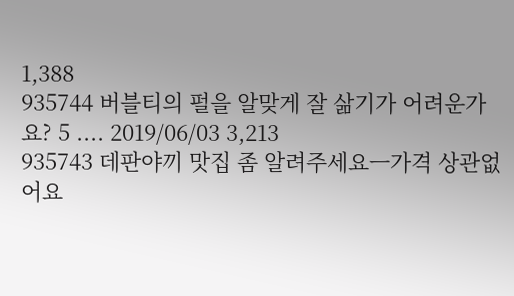1,388
935744 버블티의 펄을 알맞게 잘 삶기가 어려운가요? 5 .... 2019/06/03 3,213
935743 데판야끼 맛집 좀 알려주세요ㅡ가격 상관없어요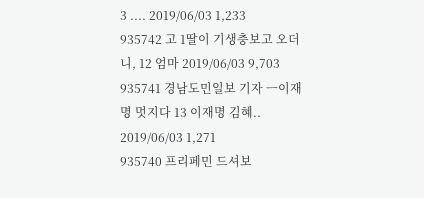3 .... 2019/06/03 1,233
935742 고 1딸이 기생충보고 오더니, 12 엄마 2019/06/03 9,703
935741 경남도민일보 기자 ㅡ이재명 멋지다 13 이재명 김혜.. 2019/06/03 1,271
935740 프리페민 드셔보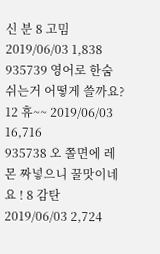신 분 8 고밈 2019/06/03 1,838
935739 영어로 한숨 쉬는거 어떻게 쓸까요? 12 휴~~ 2019/06/03 16,716
935738 오 쫄면에 레몬 짜넣으니 꿀맛이네요 ! 8 감탄 2019/06/03 2,724